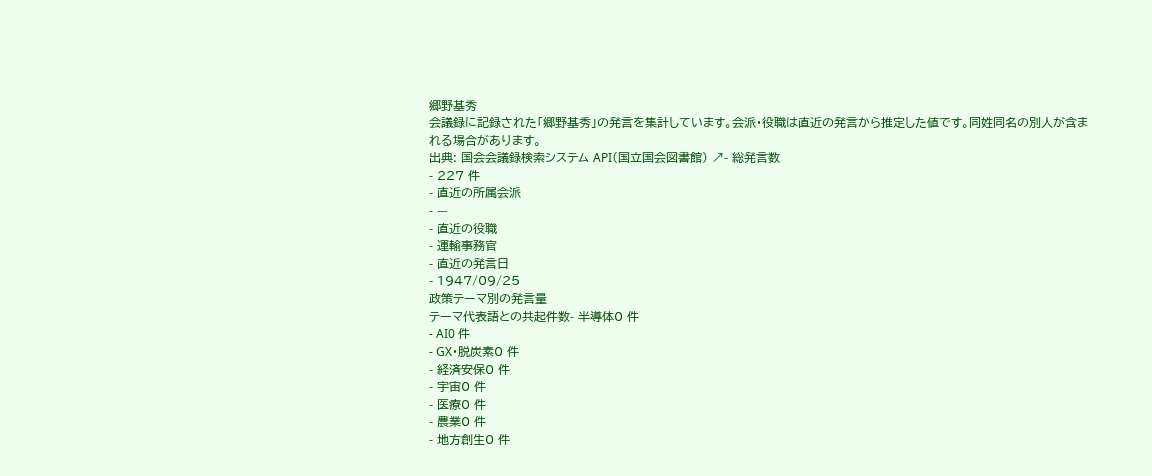郷野基秀
会議録に記録された「郷野基秀」の発言を集計しています。会派・役職は直近の発言から推定した値です。同姓同名の別人が含まれる場合があります。
出典: 国会会議録検索システム API(国立国会図書館) ↗- 総発言数
- 227 件
- 直近の所属会派
- —
- 直近の役職
- 運輸事務官
- 直近の発言日
- 1947/09/25
政策テーマ別の発言量
テーマ代表語との共起件数- 半導体0 件
- AI0 件
- GX・脱炭素0 件
- 経済安保0 件
- 宇宙0 件
- 医療0 件
- 農業0 件
- 地方創生0 件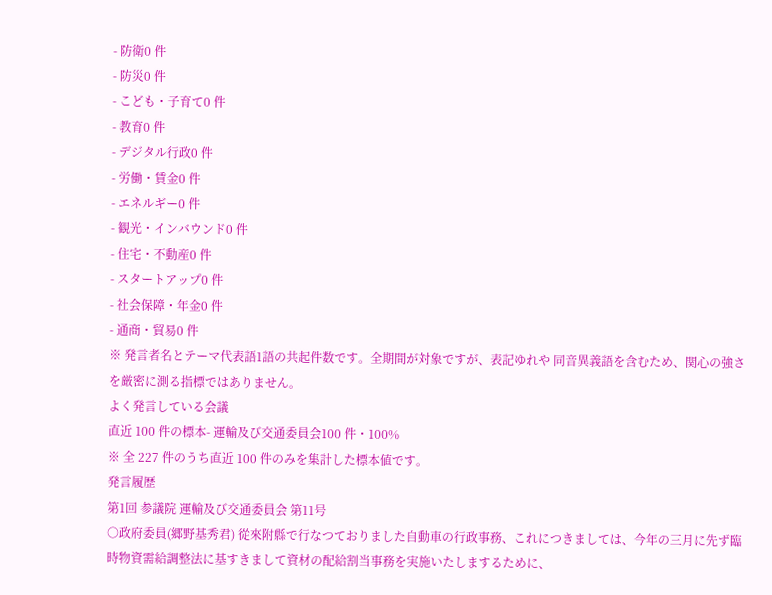- 防衛0 件
- 防災0 件
- こども・子育て0 件
- 教育0 件
- デジタル行政0 件
- 労働・賃金0 件
- エネルギー0 件
- 観光・インバウンド0 件
- 住宅・不動産0 件
- スタートアップ0 件
- 社会保障・年金0 件
- 通商・貿易0 件
※ 発言者名とテーマ代表語1語の共起件数です。全期間が対象ですが、表記ゆれや 同音異義語を含むため、関心の強さを厳密に測る指標ではありません。
よく発言している会議
直近 100 件の標本- 運輸及び交通委員会100 件・100%
※ 全 227 件のうち直近 100 件のみを集計した標本値です。
発言履歴
第1回 参議院 運輸及び交通委員会 第11号
○政府委員(郷野基秀君) 從來附縣で行なつておりました自動車の行政事務、これにつきましては、今年の三月に先ず臨時物資需給調整法に基すきまして資材の配給割当事務を実施いたしまするために、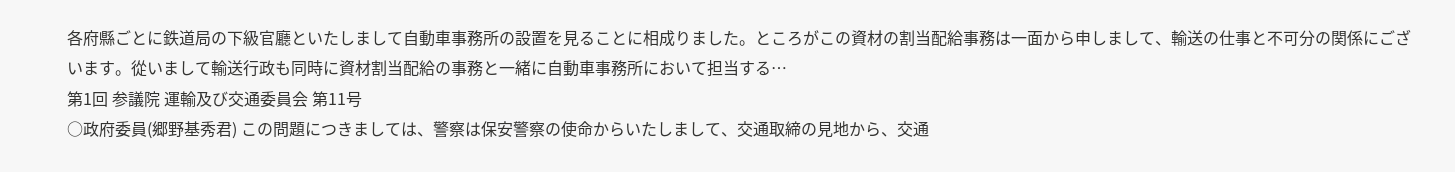各府縣ごとに鉄道局の下級官廳といたしまして自動車事務所の設置を見ることに相成りました。ところがこの資材の割当配給事務は一面から申しまして、輸送の仕事と不可分の関係にございます。從いまして輸送行政も同時に資材割当配給の事務と一緒に自動車事務所において担当する…
第1回 参議院 運輸及び交通委員会 第11号
○政府委員(郷野基秀君) この問題につきましては、警察は保安警察の使命からいたしまして、交通取締の見地から、交通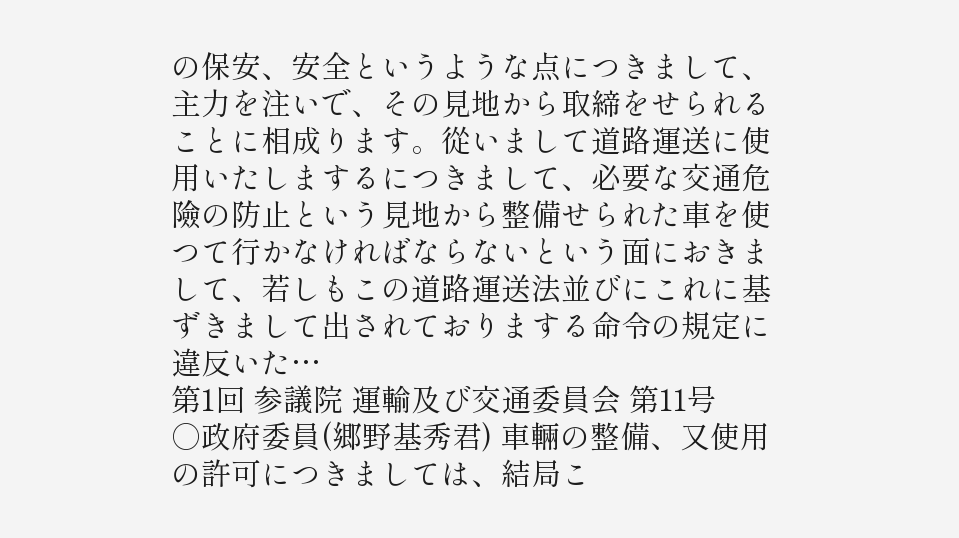の保安、安全というような点につきまして、主力を注いで、その見地から取締をせられることに相成ります。從いまして道路運送に使用いたしまするにつきまして、必要な交通危險の防止という見地から整備せられた車を使つて行かなければならないという面におきまして、若しもこの道路運送法並びにこれに基ずきまして出されておりまする命令の規定に違反いた…
第1回 参議院 運輸及び交通委員会 第11号
○政府委員(郷野基秀君) 車輛の整備、又使用の許可につきましては、結局こ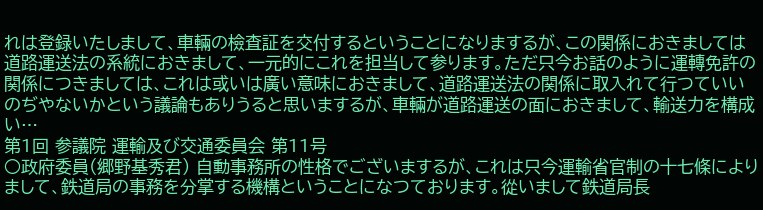れは登録いたしまして、車輛の檢査証を交付するということになりまするが、この関係におきましては道路運送法の系統におきまして、一元的にこれを担当して参ります。ただ只今お話のように運轉免許の関係につきましては、これは或いは廣い意味におきまして、道路運送法の関係に取入れて行つていいのぢやないかという議論もありうると思いまするが、車輛が道路運送の面におきまして、輸送力を構成い…
第1回 参議院 運輸及び交通委員会 第11号
○政府委員(郷野基秀君) 自動事務所の性格でございまするが、これは只今運輸省官制の十七條によりまして、鉄道局の事務を分掌する機構ということになつております。從いまして鉄道局長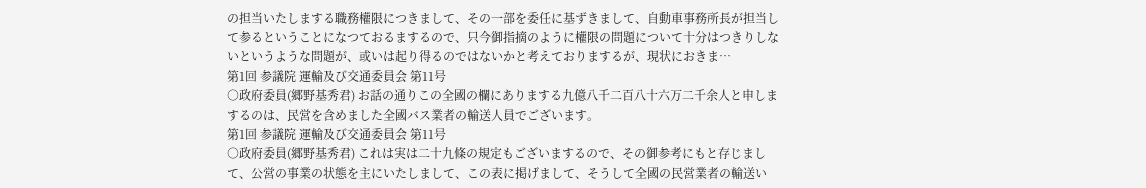の担当いたしまする職務權限につきまして、その一部を委任に基ずきまして、自動車事務所長が担当して参るということになつておるまするので、只今御指摘のように權限の問題について十分はつきりしないというような問題が、或いは起り得るのではないかと考えておりまするが、現状におきま…
第1回 参議院 運輸及び交通委員会 第11号
○政府委員(郷野基秀君) お話の通りこの全國の欄にありまする九億八千二百八十六万二千余人と申しまするのは、民営を含めました全國バス業者の輸送人員でございます。
第1回 参議院 運輸及び交通委員会 第11号
○政府委員(郷野基秀君) これは実は二十九條の規定もございまするので、その御参考にもと存じまして、公営の事業の状態を主にいたしまして、この表に掲げまして、そうして全國の民営業者の輸送い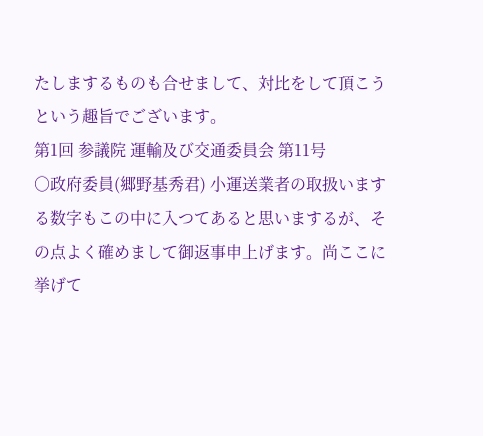たしまするものも合せまして、対比をして頂こうという趣旨でございます。
第1回 参議院 運輸及び交通委員会 第11号
○政府委員(郷野基秀君) 小運送業者の取扱いまする数字もこの中に入つてあると思いまするが、その点よく確めまして御返事申上げます。尚ここに挙げて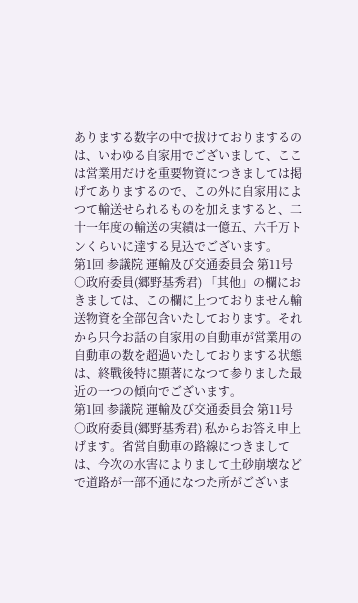ありまする数字の中で拔けておりまするのは、いわゆる自家用でございまして、ここは営業用だけを重要物資につきましては掲げてありまするので、この外に自家用によつて輸送せられるものを加えますると、二十一年度の輸送の実績は一億五、六千万トンくらいに達する見込でございます。
第1回 参議院 運輸及び交通委員会 第11号
○政府委員(郷野基秀君) 「其他」の欄におきましては、この欄に上つておりません輸送物資を全部包含いたしております。それから只今お話の自家用の自動車が営業用の自動車の数を超過いたしておりまする状態は、終戰後特に顯著になつて参りました最近の一つの傾向でございます。
第1回 参議院 運輸及び交通委員会 第11号
○政府委員(郷野基秀君) 私からお答え申上げます。省営自動車の路線につきましては、今次の水害によりまして土砂崩壞などで道路が一部不通になつた所がございま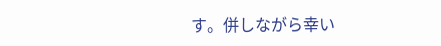す。併しながら幸い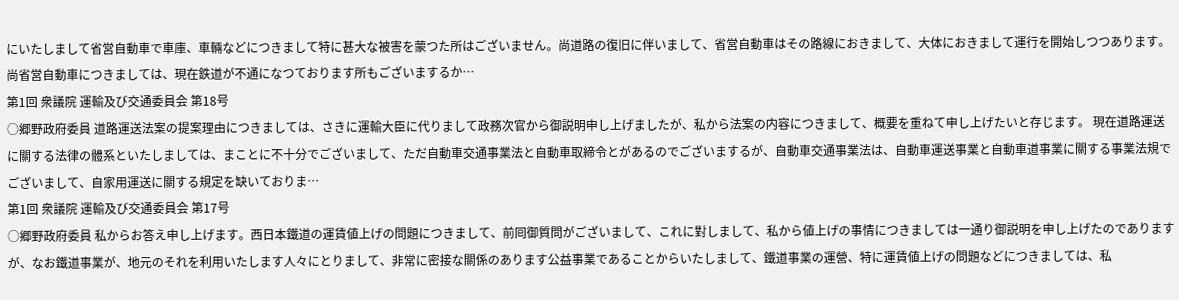にいたしまして省営自動車で車庫、車輛などにつきまして特に甚大な被害を蒙つた所はございません。尚道路の復旧に伴いまして、省営自動車はその路線におきまして、大体におきまして運行を開始しつつあります。尚省営自動車につきましては、現在鉄道が不通になつております所もございまするか…
第1回 衆議院 運輸及び交通委員会 第18号
○郷野政府委員 道路運送法案の提案理由につきましては、さきに運輸大臣に代りまして政務次官から御説明申し上げましたが、私から法案の内容につきまして、概要を重ねて申し上げたいと存じます。 現在道路運送に關する法律の體系といたしましては、まことに不十分でございまして、ただ自動車交通事業法と自動車取締令とがあるのでございまするが、自動車交通事業法は、自動車運送事業と自動車道事業に關する事業法規でございまして、自家用運送に關する規定を缺いておりま…
第1回 衆議院 運輸及び交通委員会 第17号
○郷野政府委員 私からお答え申し上げます。西日本鐵道の運賃値上げの問題につきまして、前囘御質問がございまして、これに對しまして、私から値上げの事情につきましては一通り御説明を申し上げたのでありますが、なお鐵道事業が、地元のそれを利用いたします人々にとりまして、非常に密接な關係のあります公益事業であることからいたしまして、鐵道事業の運營、特に運賃値上げの問題などにつきましては、私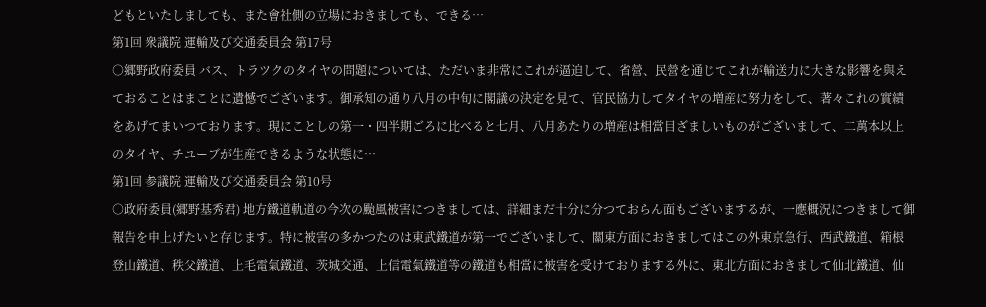どもといたしましても、また會社側の立場におきましても、できる…
第1回 衆議院 運輸及び交通委員会 第17号
○郷野政府委員 バス、トラツクのタイヤの問題については、ただいま非常にこれが逼迫して、省營、民營を通じてこれが輸送力に大きな影響を與えておることはまことに遺憾でございます。御承知の通り八月の中旬に閣議の決定を見て、官民協力してタイヤの増産に努力をして、著々これの實績をあげてまいつております。現にことしの第一・四半期ごろに比べると七月、八月あたりの増産は相當目ざましいものがございまして、二萬本以上のタイヤ、チユーブが生産できるような状態に…
第1回 参議院 運輸及び交通委員会 第10号
○政府委員(郷野基秀君) 地方鐵道軌道の今次の颱風被害につきましては、詳細まだ十分に分つておらん面もございまするが、一應概況につきまして御報告を申上げたいと存じます。特に被害の多かつたのは東武鐵道が第一でございまして、關東方面におきましてはこの外東京急行、西武鐵道、箱根登山鐵道、秩父鐵道、上毛電氣鐵道、茨城交通、上信電氣鐵道等の鐵道も相當に被害を受けておりまする外に、東北方面におきまして仙北鐵道、仙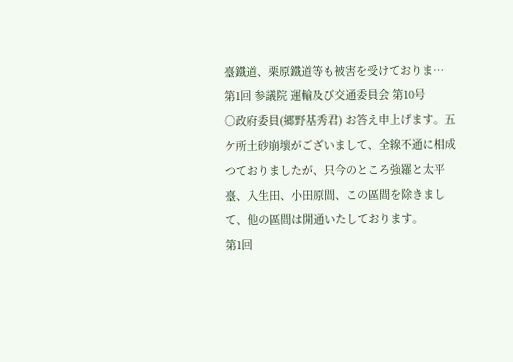臺鐵道、栗原鐵道等も被害を受けておりま…
第1回 参議院 運輸及び交通委員会 第10号
○政府委員(郷野基秀君) お答え申上げます。五ケ所土砂崩壞がございまして、全線不通に相成つておりましたが、只今のところ強羅と太平臺、入生田、小田原間、この區間を除きまして、他の區間は開通いたしております。
第1回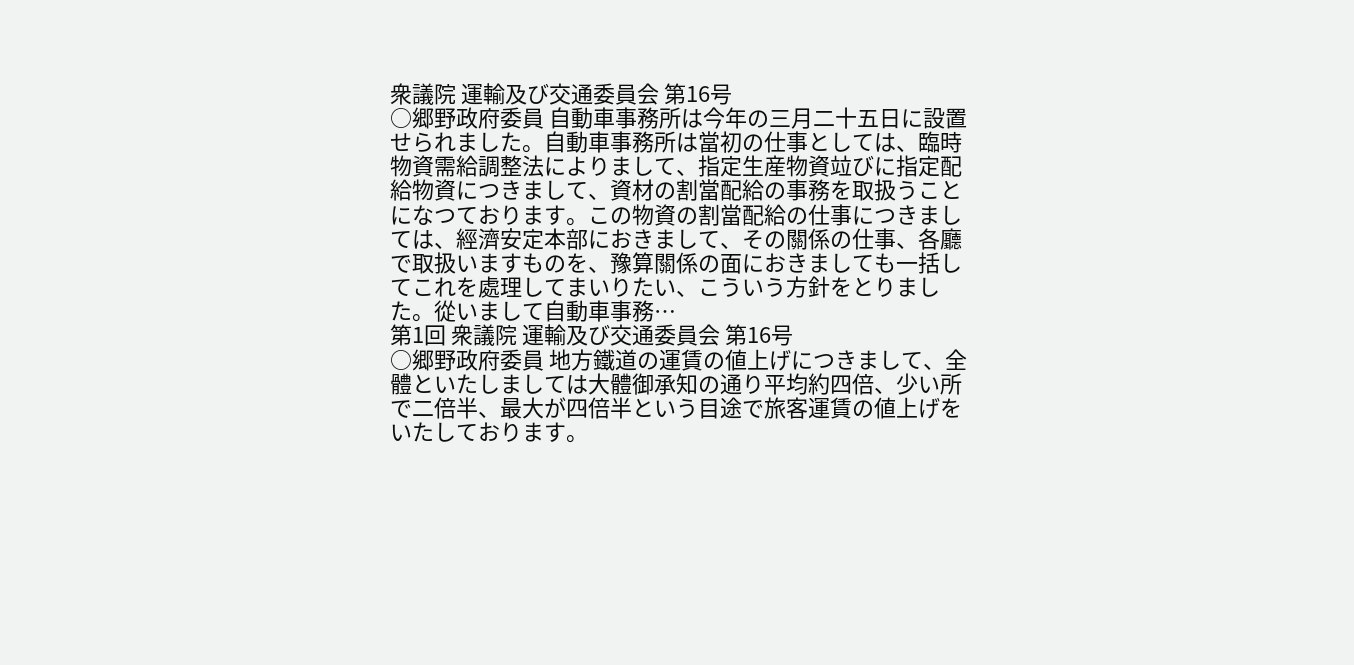衆議院 運輸及び交通委員会 第16号
○郷野政府委員 自動車事務所は今年の三月二十五日に設置せられました。自動車事務所は當初の仕事としては、臨時物資需給調整法によりまして、指定生産物資竝びに指定配給物資につきまして、資材の割當配給の事務を取扱うことになつております。この物資の割當配給の仕事につきましては、經濟安定本部におきまして、その關係の仕事、各廳で取扱いますものを、豫算關係の面におきましても一括してこれを處理してまいりたい、こういう方針をとりました。從いまして自動車事務…
第1回 衆議院 運輸及び交通委員会 第16号
○郷野政府委員 地方鐵道の運賃の値上げにつきまして、全體といたしましては大體御承知の通り平均約四倍、少い所で二倍半、最大が四倍半という目途で旅客運賃の値上げをいたしております。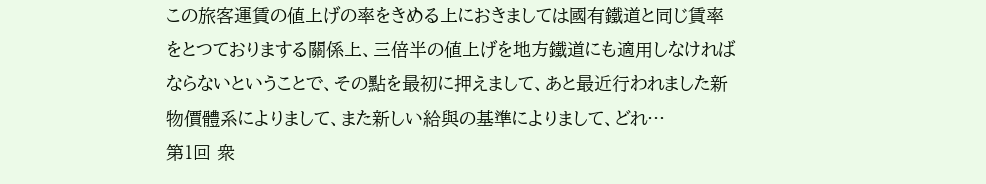この旅客運賃の値上げの率をきめる上におきましては國有鐵道と同じ賃率をとつておりまする關係上、三倍半の値上げを地方鐵道にも適用しなければならないということで、その點を最初に押えまして、あと最近行われました新物價體系によりまして、また新しい給與の基準によりまして、どれ…
第1回 衆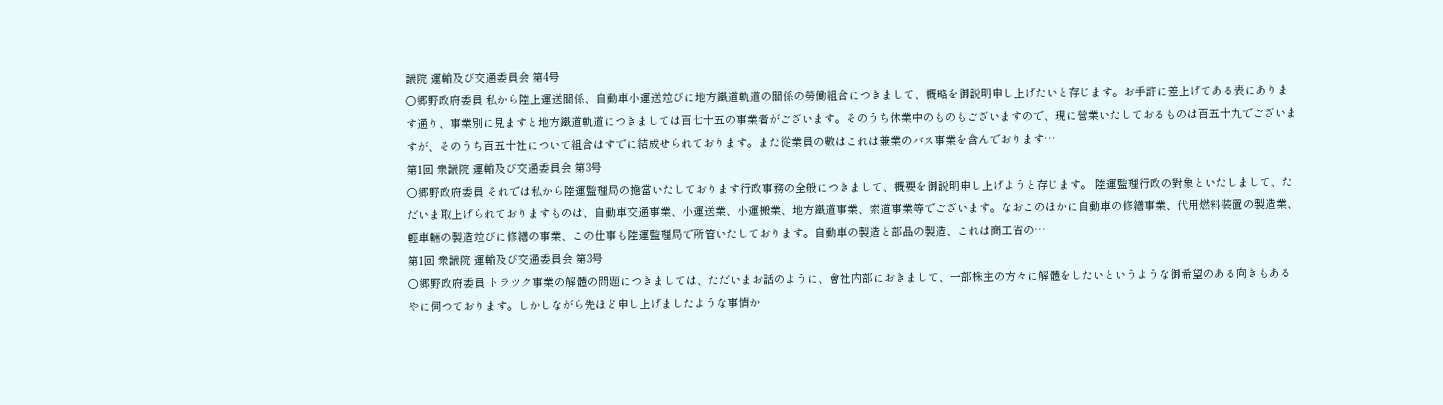議院 運輸及び交通委員会 第4号
○郷野政府委員 私から陸上運送關係、自動車小運送竝びに地方鐵道軌道の關係の勞働組合につきまして、概略を御説明申し上げたいと存じます。お手許に差上げてある表にあります通り、事業別に見ますと地方鐵道軌道につきましては百七十五の事業者がございます。そのうち休業中のものもございますので、現に營業いたしておるものは百五十九でございますが、そのうち百五十社について組合はすでに結成せられております。また從業員の數はこれは兼業のバス事業を含んでおります…
第1回 衆議院 運輸及び交通委員会 第3号
○郷野政府委員 それでは私から陸運監理局の擔當いたしております行政事務の全般につきまして、概要を御説明申し上げようと存じます。 陸運監理行政の對象といたしまして、ただいま取上げられておりますものは、自動車交通事業、小運送業、小運搬業、地方鐵道事業、索道事業等でございます。なおこのほかに自動車の修繕事業、代用燃料装置の製造業、輕車輛の製造竝びに修繕の事業、この仕事も陸運監理局で所管いたしております。自動車の製造と部品の製造、これは商工省の…
第1回 衆議院 運輸及び交通委員会 第3号
○郷野政府委員 トラツク事業の解體の問題につきましては、ただいまお話のように、會社内部におきまして、一部株主の方々に解體をしたいというような御希望のある向きもあるやに伺つております。しかしながら先ほど申し上げましたような事情か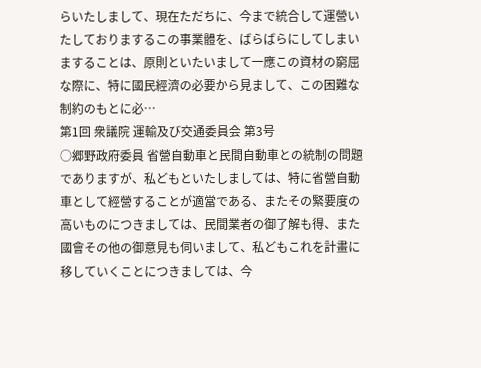らいたしまして、現在ただちに、今まで統合して運營いたしておりまするこの事業體を、ばらばらにしてしまいますることは、原則といたいまして一應この資材の窮屈な際に、特に國民經濟の必要から見まして、この困難な制約のもとに必…
第1回 衆議院 運輸及び交通委員会 第3号
○郷野政府委員 省營自動車と民間自動車との統制の問題でありますが、私どもといたしましては、特に省營自動車として經營することが適當である、またその緊要度の高いものにつきましては、民間業者の御了解も得、また國會その他の御意見も伺いまして、私どもこれを計畫に移していくことにつきましては、今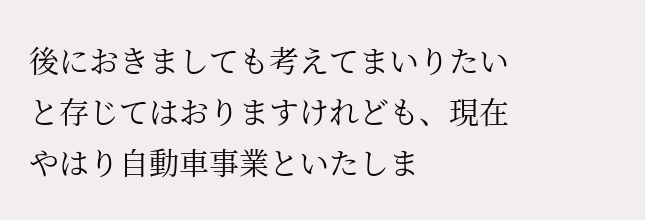後におきましても考えてまいりたいと存じてはおりますけれども、現在やはり自動車事業といたしま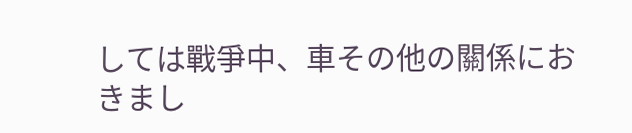しては戰爭中、車その他の關係におきまし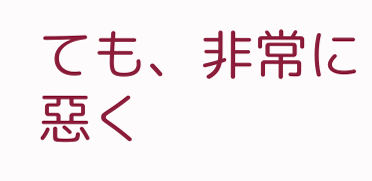ても、非常に惡く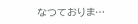なつておりま…